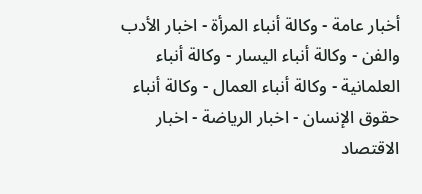أخبار عامة - وكالة أنباء المرأة - اخبار الأدب والفن - وكالة أنباء اليسار - وكالة أنباء العلمانية - وكالة أنباء العمال - وكالة أنباء حقوق الإنسان - اخبار الرياضة - اخبار الاقتصاد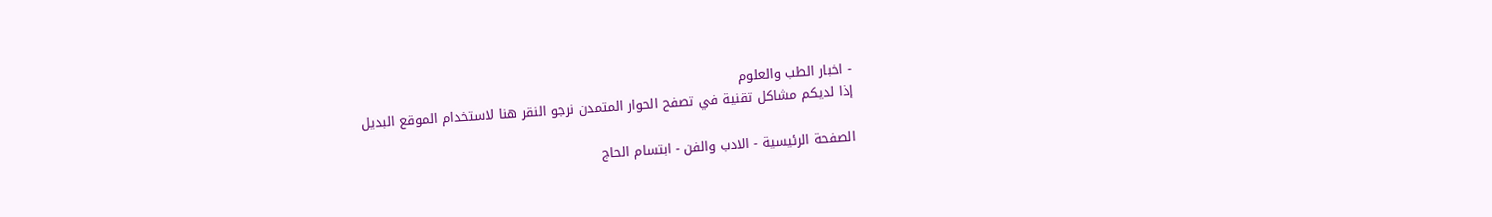- اخبار الطب والعلوم
إذا لديكم مشاكل تقنية في تصفح الحوار المتمدن نرجو النقر هنا لاستخدام الموقع البديل

الصفحة الرئيسية - الادب والفن - ابتسام الحاج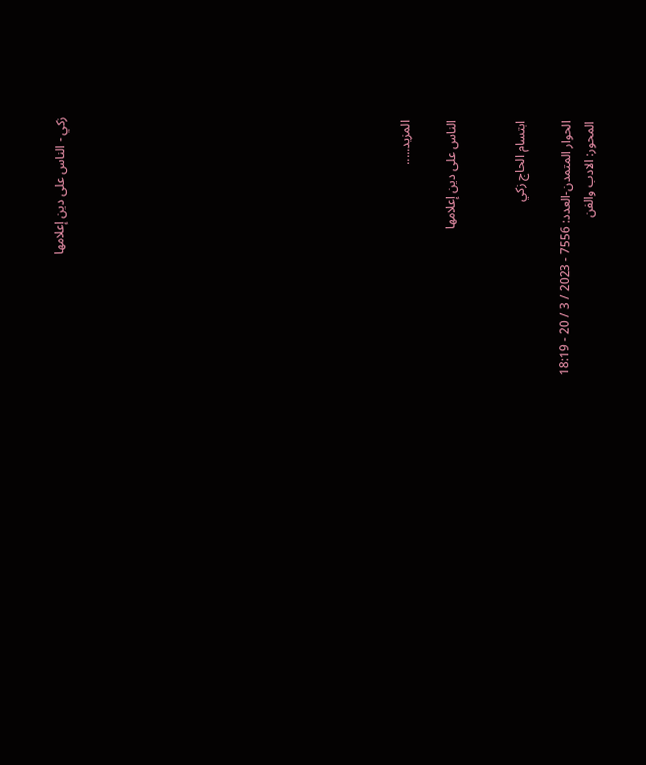زكي - الناس على دين إعلامها














المزيد.....

الناس على دين إعلامها


ابتسام الحاج زكي

الحوار المتمدن-العدد: 7556 - 2023 / 3 / 20 - 18:19
المحور: الادب والفن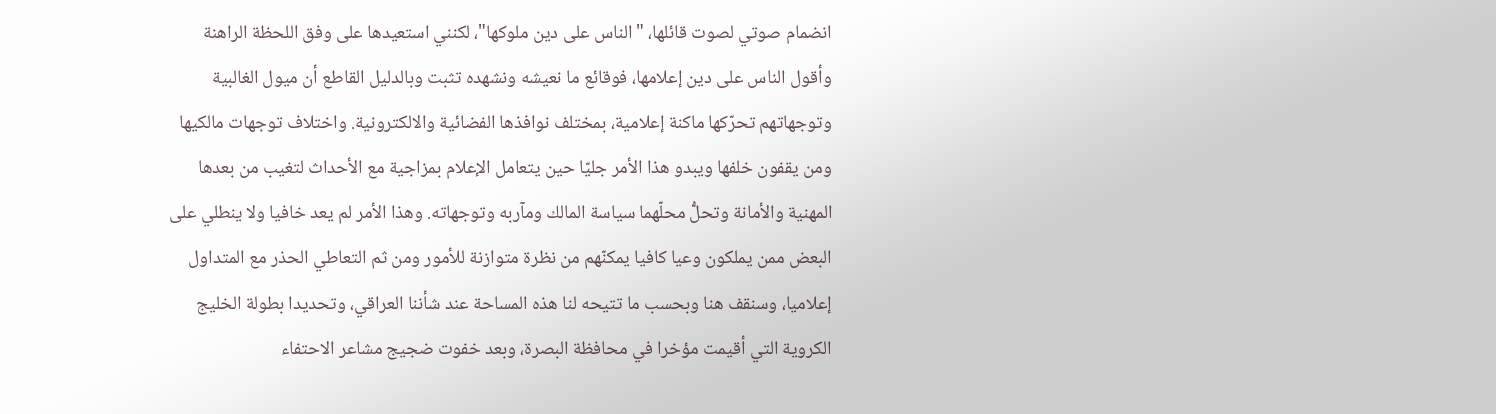انضمام صوتي لصوت قائلها، "الناس على دين ملوكها"، لكنني استعيدها على وفق اللحظة الراهنة وأقول الناس على دين إعلامها، فوقائع ما نعيشه ونشهده تثبت وبالدليل القاطع أن ميول الغالبية وتوجهاتهم تحرّكها ماكنة إعلامية، بمختلف نوافذها الفضائية والالكترونية. واختلاف توجهات مالكيها ومن يقفون خلفها ويبدو هذا الأمر جليّا حين يتعامل الإعلام بمزاجية مع الأحداث لتغيب من بعدها المهنية والأمانة وتحلُّ محلّهما سياسة المالك ومآربه وتوجهاته. وهذا الأمر لم يعد خافيا ولا ينطلي على البعض ممن يملكون وعيا كافيا يمكنّهم من نظرة متوازنة للأمور ومن ثم التعاطي الحذر مع المتداول إعلاميا، وسنقف هنا وبحسب ما تتيحه لنا هذه المساحة عند شأننا العراقي، وتحديدا بطولة الخليج الكروية التي أقيمت مؤخرا في محافظة البصرة، وبعد خفوت ضجيج مشاعر الاحتفاء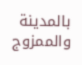بالمدينة والممزوج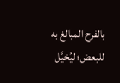بالفرح المبالغ به للبعض؛ ليُخيَّل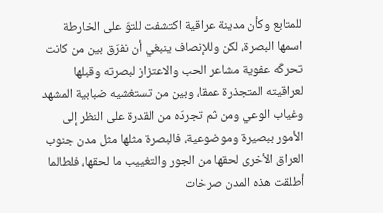للمتابع وكأن مدينة عراقية اكتشفت للتوّ على الخارطة اسمها البصرة، لكن وللإنصاف ينبغي أن نفرّق بين من كانت تحركّه عفوية مشاعر الحب والاعتزاز لبصرته وقبلها لعراقيته المتجذرة عمقا، وبين من تستغشيه ضبابية المشهد وغياب الوعي ومن ثم تجردّه من القدرة على النظر إلى الأمور ببصيرة وموضوعية، فالبصرة مثلها مثل مدن جنوب العراق الأخرى لحقها من الجور والتغييب ما لحقها، فلطالما أطلقت هذه المدن صرخات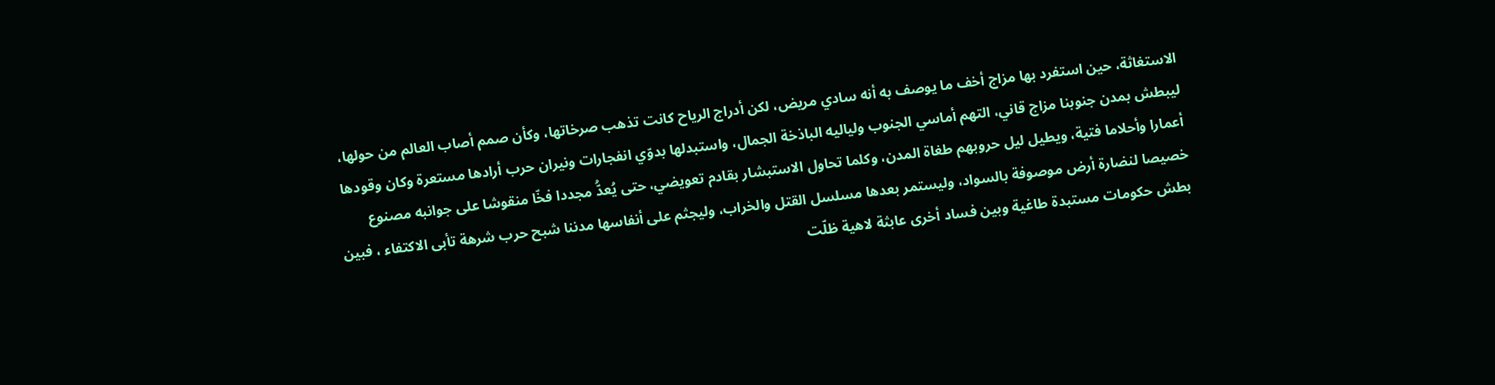الاستغاثة، حين استفرد بها مزاج أخف ما يوصف به أنه سادي مريض، لكن أدراج الرياح كانت تذهب صرخاتها، وكأن صمم أصاب العالم من حولها، ليبطش بمدن جنوبنا مزاج قاني، التهم أماسي الجنوب ولياليه الباذخة الجمال، واستبدلها بدوّي انفجارات ونيران حرب أرادها مستعرة وكان وقودها أعمارا وأحلاما فتية، ويطيل ليل حروبهم طغاة المدن، وكلما تحاول الاستبشار بقادم تعويضي، حتى يُعدُّ مجددا فخّا منقوشا على جوانبه مصنوع خصيصا لنضارة أرض موصوفة بالسواد، وليستمر بعدها مسلسل القتل والخراب، وليجثم على أنفاسها مدننا شبح حرب شرهة تأبى الاكتفاء ، فبين بطش حكومات مستبدة طاغية وبين فساد أخرى عابثة لاهية ظلّت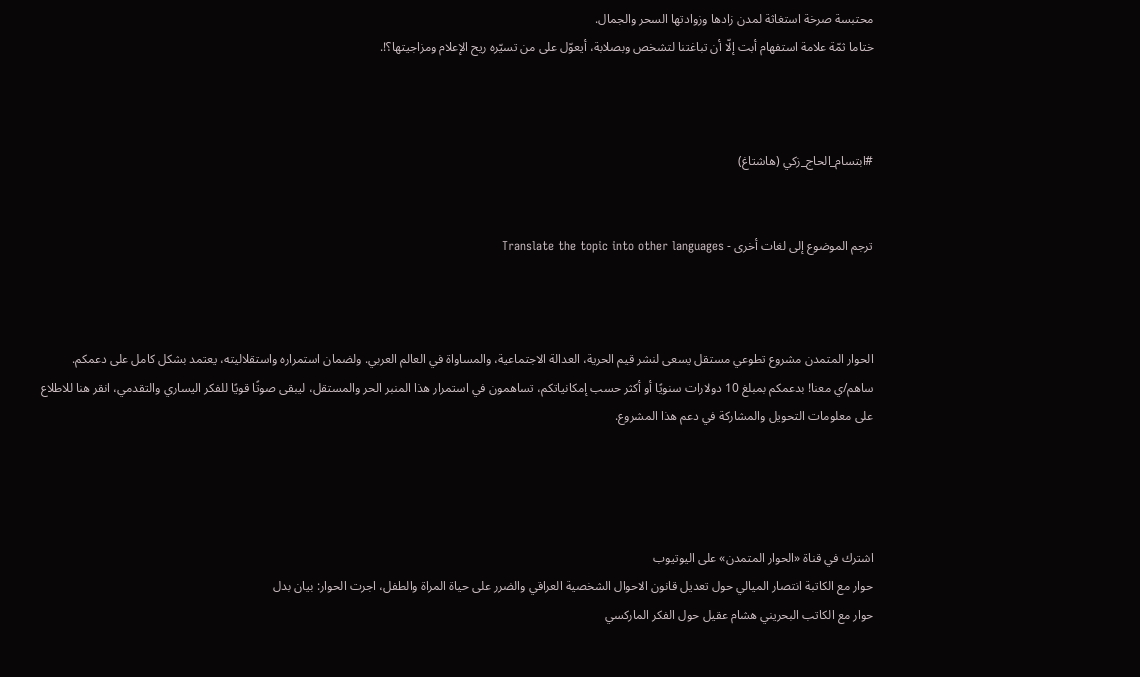محتبسة صرخة استغاثة لمدن زادها وزوادتها السحر والجمال.
ختاما ثمّة علامة استفهام أبت إلّا أن تباغتنا لتشخص وبصلابة، أيعوّل على من تسيّره ريح الإعلام ومزاجيتها؟!.



#ابتسام_الحاج_زكي (هاشتاغ)


ترجم الموضوع إلى لغات أخرى - Translate the topic into other languages



الحوار المتمدن مشروع تطوعي مستقل يسعى لنشر قيم الحرية، العدالة الاجتماعية، والمساواة في العالم العربي. ولضمان استمراره واستقلاليته، يعتمد بشكل كامل على دعمكم. ساهم/ي معنا! بدعمكم بمبلغ 10 دولارات سنويًا أو أكثر حسب إمكانياتكم، تساهمون في استمرار هذا المنبر الحر والمستقل، ليبقى صوتًا قويًا للفكر اليساري والتقدمي، انقر هنا للاطلاع على معلومات التحويل والمشاركة في دعم هذا المشروع.




اشترك في قناة «الحوار المتمدن» على اليوتيوب
حوار مع الكاتبة انتصار الميالي حول تعديل قانون الاحوال الشخصية العراقي والضرر على حياة المراة والطفل، اجرت الحوار: بيان بدل
حوار مع الكاتب البحريني هشام عقيل حول الفكر الماركسي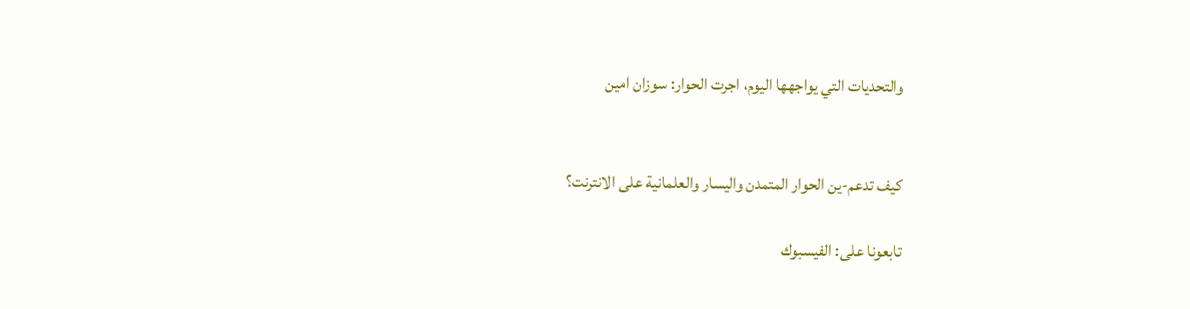والتحديات التي يواجهها اليوم، اجرت الحوار: سوزان امين


كيف تدعم-ين الحوار المتمدن واليسار والعلمانية على الانترنت؟

تابعونا على: الفيسبوك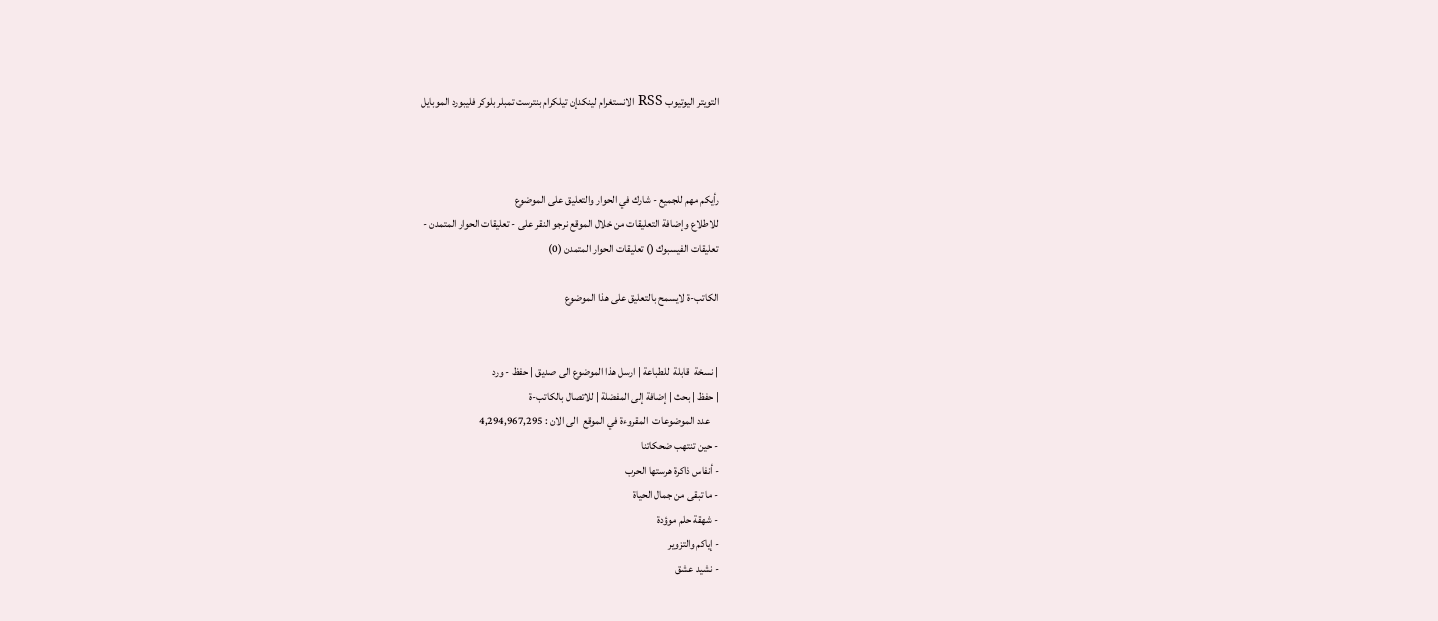التويتر اليوتيوب RSS الانستغرام لينكدإن تيلكرام بنترست تمبلر بلوكر فليبورد الموبايل



رأيكم مهم للجميع - شارك في الحوار والتعليق على الموضوع
للاطلاع وإضافة التعليقات من خلال الموقع نرجو النقر على - تعليقات الحوار المتمدن -
تعليقات الفيسبوك () تعليقات الحوار المتمدن (0)

الكاتب-ة لايسمح بالتعليق على هذا الموضوع


| نسخة  قابلة  للطباعة | ارسل هذا الموضوع الى صديق | حفظ - ورد
| حفظ | بحث | إضافة إلى المفضلة | للاتصال بالكاتب-ة
    عدد الموضوعات  المقروءة في الموقع  الى الان : 4,294,967,295
- حين تنتهب ضحكاتنا
- أنفاس ذاكرة هرستها الحرب
- ما تبقى من جمال الحياة
- شهقة حلم موؤدة
- إياكم والتزوير
- نشيد عشق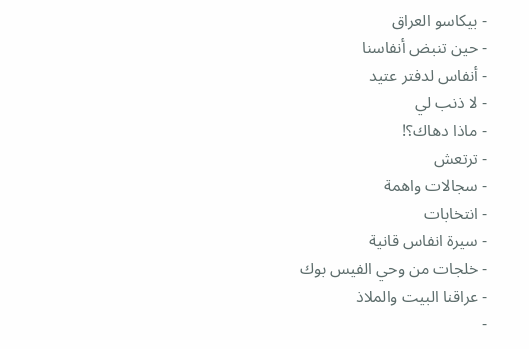- بيكاسو العراق
- حين تنبض أنفاسنا
- أنفاس لدفتر عتيد
- لا ذنب لي
- ماذا دهاك؟!
- ترتعش
- سجالات واهمة
- انتخابات
- سيرة انفاس قانية
- خلجات من وحي الفيس بوك
- عراقنا البيت والملاذ
-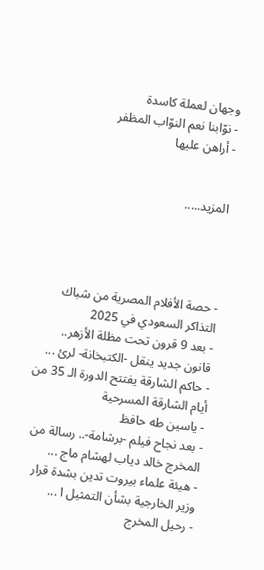وجهان لعملة كاسدة
- نوّابنا نعم النوّاب المظفر
- أراهن عليها


المزيد.....




- حصة الأفلام المصرية من شباك التذاكر السعودي في 2025
- بعد 9 قرون تحت مظلة الأزهر.. قانون جديد ينقل -الكتبخانة- لرئ ...
- حاكم الشارقة يفتتح الدورة الـ 35 من أيام الشارقة المسرحية
- ياسين طه حافظ
- بعد نجاح فيلم -برشامة-.. رسالة من المخرج خالد دياب لهشام ماج ...
- هيئة علماء بيروت تدين بشدة قرار وزير الخارجية بشأن التمثيل ا ...
- رحيل المخرج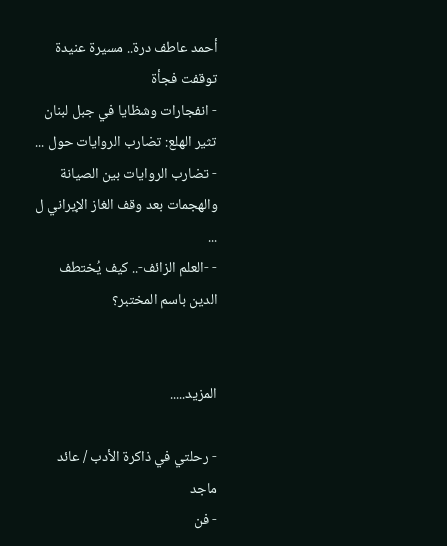أحمد عاطف درة.. مسيرة عنيدة توقفت فجأة
- انفجارات وشظايا في جبل لبنان تثير الهلع: تضارب الروايات حول ...
- تضارب الروايات بين الصيانة والهجمات بعد وقف الغاز الإيراني ل ...
- -العلم الزائف-.. كيف يُختطف الدين باسم المختبر؟


المزيد.....

- رحلتي في ذاكرة الأدب / عائد ماجد
- فن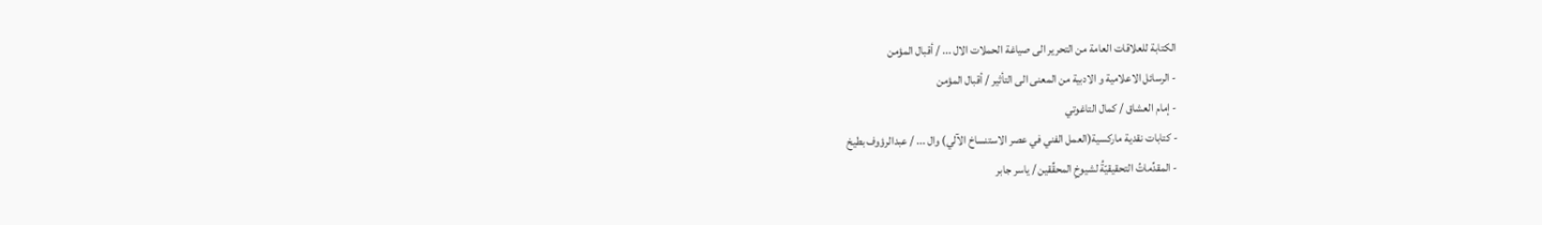الكتابة للعلاقات العامة من التحرير الى صياغة الحملات الال ... / أقبال المؤمن
- الرسائل الاعلامية و الادبية من المعنى الى التأثير / أقبال المؤمن
- إمام العشاق / كمال التاغوتي
- كتابات نقدية ماركسية(العمل الفني في عصر الاستنساخ الآلي) وال ... / عبدالرؤوف بطيخ
- المقدِّماتُ التحقيقيّةُ لشيوخِ المحقِّقين / ياسر جابر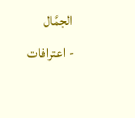الجمَّال
- اعترافات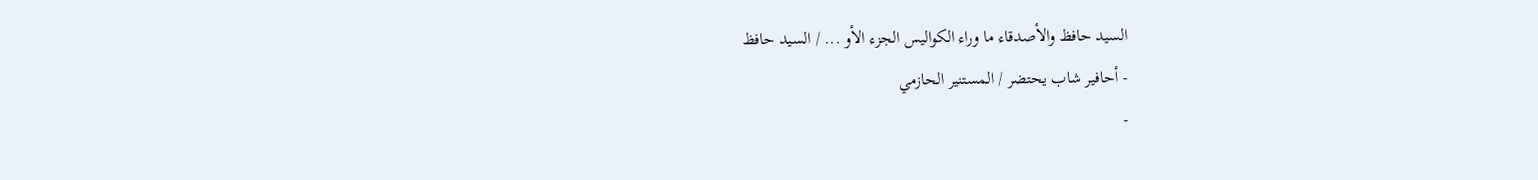السيد حافظ والأصدقاء ما وراء الكواليس الجزء الأو ... / السيد حافظ
- أحافير شاب يحتضر / المستنير الحازمي
-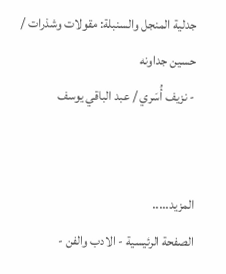جدلية المنجل والسنبلة: مقولات وشذرات / حسين جداونه
- نزيف أُسَري / عبد الباقي يوسف


المزيد.....
الصفحة الرئيسية - الادب والفن -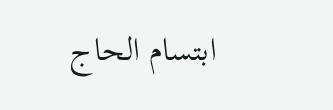ابتسام الحاج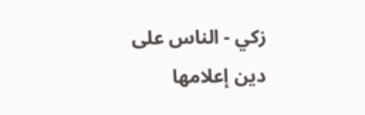زكي - الناس على دين إعلامها